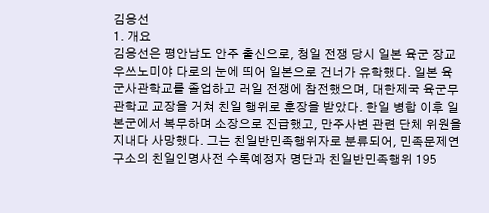김응선
1. 개요
김응선은 평안남도 안주 출신으로, 청일 전쟁 당시 일본 육군 장교 우쓰노미야 다로의 눈에 띄어 일본으로 건너가 유학했다. 일본 육군사관학교를 졸업하고 러일 전쟁에 참전했으며, 대한제국 육군무관학교 교장을 거쳐 친일 행위로 훈장을 받았다. 한일 병합 이후 일본군에서 복무하며 소장으로 진급했고, 만주사변 관련 단체 위원을 지내다 사망했다. 그는 친일반민족행위자로 분류되어, 민족문제연구소의 친일인명사전 수록예정자 명단과 친일반민족행위 195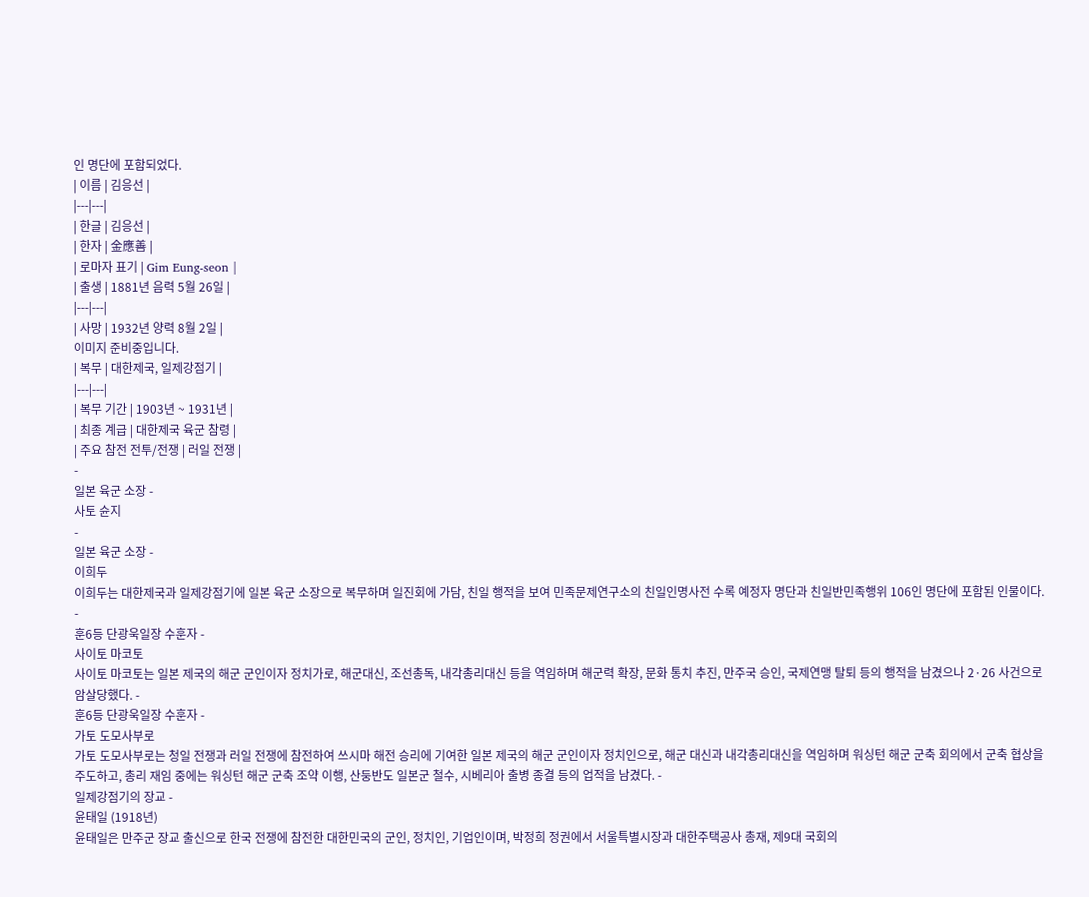인 명단에 포함되었다.
| 이름 | 김응선 |
|---|---|
| 한글 | 김응선 |
| 한자 | 金應善 |
| 로마자 표기 | Gim Eung-seon |
| 출생 | 1881년 음력 5월 26일 |
|---|---|
| 사망 | 1932년 양력 8월 2일 |
이미지 준비중입니다.
| 복무 | 대한제국, 일제강점기 |
|---|---|
| 복무 기간 | 1903년 ~ 1931년 |
| 최종 계급 | 대한제국 육군 참령 |
| 주요 참전 전투/전쟁 | 러일 전쟁 |
-
일본 육군 소장 -
사토 슌지
-
일본 육군 소장 -
이희두
이희두는 대한제국과 일제강점기에 일본 육군 소장으로 복무하며 일진회에 가담, 친일 행적을 보여 민족문제연구소의 친일인명사전 수록 예정자 명단과 친일반민족행위 106인 명단에 포함된 인물이다. -
훈6등 단광욱일장 수훈자 -
사이토 마코토
사이토 마코토는 일본 제국의 해군 군인이자 정치가로, 해군대신, 조선총독, 내각총리대신 등을 역임하며 해군력 확장, 문화 통치 추진, 만주국 승인, 국제연맹 탈퇴 등의 행적을 남겼으나 2·26 사건으로 암살당했다. -
훈6등 단광욱일장 수훈자 -
가토 도모사부로
가토 도모사부로는 청일 전쟁과 러일 전쟁에 참전하여 쓰시마 해전 승리에 기여한 일본 제국의 해군 군인이자 정치인으로, 해군 대신과 내각총리대신을 역임하며 워싱턴 해군 군축 회의에서 군축 협상을 주도하고, 총리 재임 중에는 워싱턴 해군 군축 조약 이행, 산둥반도 일본군 철수, 시베리아 출병 종결 등의 업적을 남겼다. -
일제강점기의 장교 -
윤태일 (1918년)
윤태일은 만주군 장교 출신으로 한국 전쟁에 참전한 대한민국의 군인, 정치인, 기업인이며, 박정희 정권에서 서울특별시장과 대한주택공사 총재, 제9대 국회의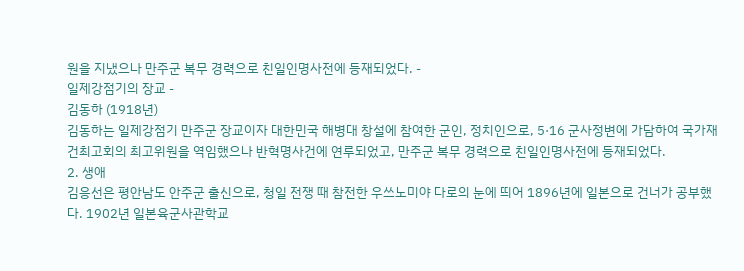원을 지냈으나 만주군 복무 경력으로 친일인명사전에 등재되었다. -
일제강점기의 장교 -
김동하 (1918년)
김동하는 일제강점기 만주군 장교이자 대한민국 해병대 창설에 참여한 군인, 정치인으로, 5·16 군사정변에 가담하여 국가재건최고회의 최고위원을 역임했으나 반혁명사건에 연루되었고, 만주군 복무 경력으로 친일인명사전에 등재되었다.
2. 생애
김응선은 평안남도 안주군 출신으로, 청일 전쟁 때 참전한 우쓰노미야 다로의 눈에 띄어 1896년에 일본으로 건너가 공부했다. 1902년 일본육군사관학교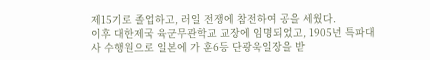제15기로 졸업하고, 러일 전쟁에 참전하여 공을 세웠다.
이후 대한제국 육군무관학교 교장에 임명되었고, 1905년 특파대사 수행원으로 일본에 가 훈6등 단광욱일장을 받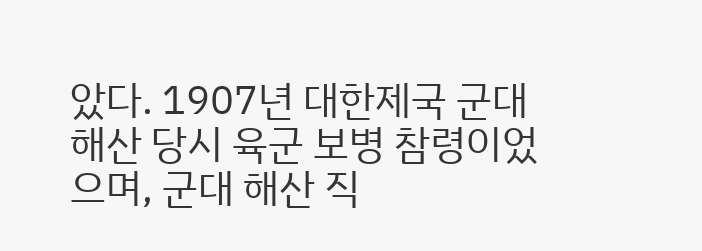았다. 1907년 대한제국 군대 해산 당시 육군 보병 참령이었으며, 군대 해산 직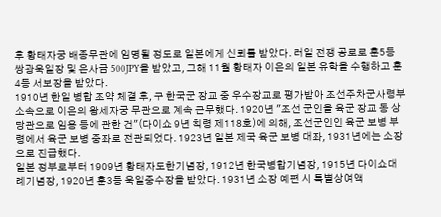후 황태자궁 배종무관에 임명될 정도로 일본에게 신뢰를 받았다. 러일 전쟁 공로로 훈5등 쌍광욱일장 및 은사금 500JPY을 받았고, 그해 11월 황태자 이은의 일본 유학을 수행하고 훈4등 서보장을 받았다.
1910년 한일 병합 조약 체결 후, 구 한국군 장교 중 우수장교로 평가받아 조선주차군사령부 소속으로 이은의 왕세자궁 무관으로 계속 근무했다. 1920년 "조선 군인을 육군 장교 동 상당관으로 임용 등에 관한 건"(다이쇼 9년 칙령 제118호)에 의해, 조선군인인 육군 보병 부령에서 육군 보병 중좌로 전관되었다. 1923년 일본 제국 육군 보병 대좌, 1931년에는 소장으로 진급했다.
일본 정부로부터 1909년 황태자도한기념장, 1912년 한국병합기념장, 1915년 다이쇼대례기념장, 1920년 훈3등 욱일중수장을 받았다. 1931년 소장 예편 시 특별상여액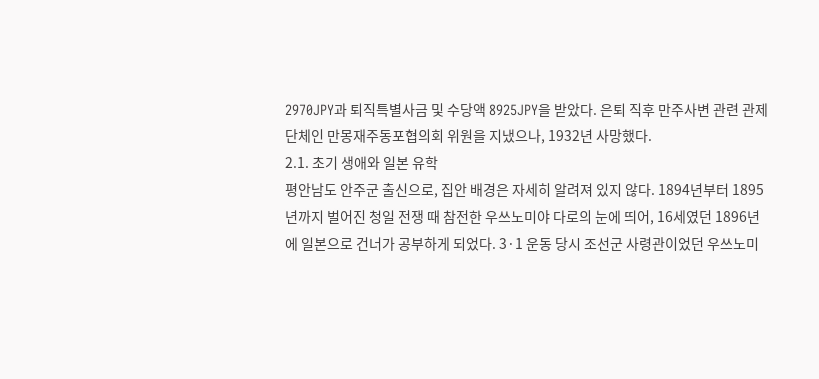2970JPY과 퇴직특별사금 및 수당액 8925JPY을 받았다. 은퇴 직후 만주사변 관련 관제 단체인 만몽재주동포협의회 위원을 지냈으나, 1932년 사망했다.
2.1. 초기 생애와 일본 유학
평안남도 안주군 출신으로, 집안 배경은 자세히 알려져 있지 않다. 1894년부터 1895년까지 벌어진 청일 전쟁 때 참전한 우쓰노미야 다로의 눈에 띄어, 16세였던 1896년에 일본으로 건너가 공부하게 되었다. 3·1 운동 당시 조선군 사령관이었던 우쓰노미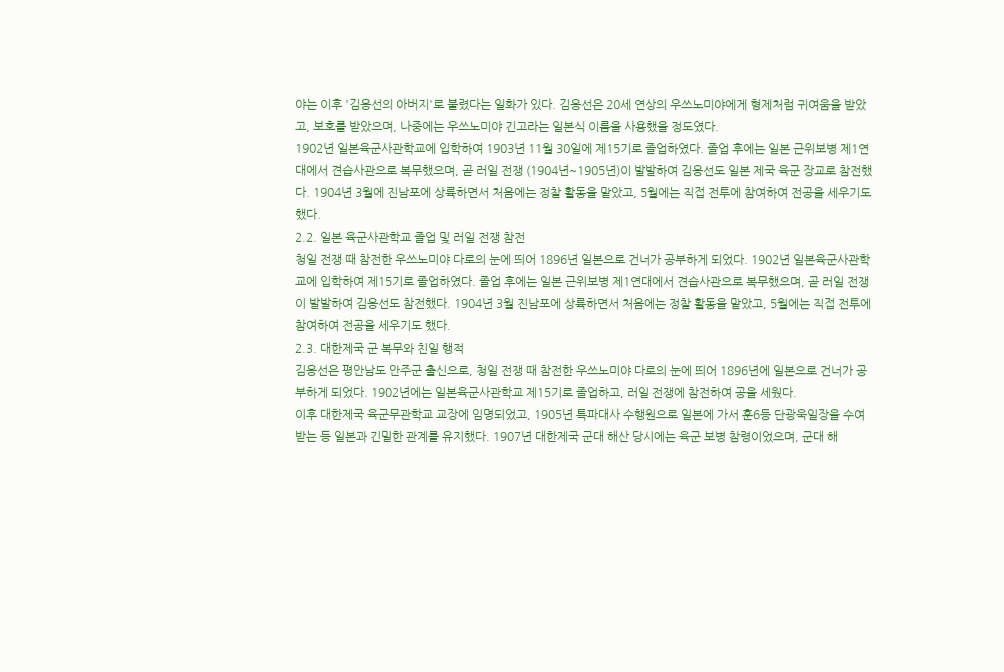야는 이후 '김응선의 아버지'로 불렸다는 일화가 있다. 김응선은 20세 연상의 우쓰노미야에게 형제처럼 귀여움을 받았고, 보호를 받았으며, 나중에는 우쓰노미야 긴고라는 일본식 이름을 사용했을 정도였다.
1902년 일본육군사관학교에 입학하여 1903년 11월 30일에 제15기로 졸업하였다. 졸업 후에는 일본 근위보병 제1연대에서 견습사관으로 복무했으며, 곧 러일 전쟁 (1904년~1905년)이 발발하여 김응선도 일본 제국 육군 장교로 참전했다. 1904년 3월에 진남포에 상륙하면서 처음에는 정찰 활동을 맡았고, 5월에는 직접 전투에 참여하여 전공을 세우기도 했다.
2.2. 일본 육군사관학교 졸업 및 러일 전쟁 참전
청일 전쟁 때 참전한 우쓰노미야 다로의 눈에 띄어 1896년 일본으로 건너가 공부하게 되었다. 1902년 일본육군사관학교에 입학하여 제15기로 졸업하였다. 졸업 후에는 일본 근위보병 제1연대에서 견습사관으로 복무했으며, 곧 러일 전쟁이 발발하여 김응선도 참전했다. 1904년 3월 진남포에 상륙하면서 처음에는 정찰 활동을 맡았고, 5월에는 직접 전투에 참여하여 전공을 세우기도 했다.
2.3. 대한제국 군 복무와 친일 행적
김응선은 평안남도 안주군 출신으로, 청일 전쟁 때 참전한 우쓰노미야 다로의 눈에 띄어 1896년에 일본으로 건너가 공부하게 되었다. 1902년에는 일본육군사관학교 제15기로 졸업하고, 러일 전쟁에 참전하여 공을 세웠다.
이후 대한제국 육군무관학교 교장에 임명되었고, 1905년 특파대사 수행원으로 일본에 가서 훈6등 단광욱일장을 수여받는 등 일본과 긴밀한 관계를 유지했다. 1907년 대한제국 군대 해산 당시에는 육군 보병 참령이었으며, 군대 해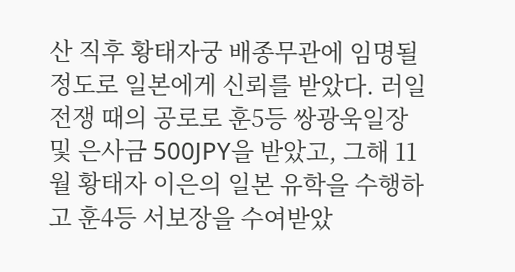산 직후 황태자궁 배종무관에 임명될 정도로 일본에게 신뢰를 받았다. 러일 전쟁 때의 공로로 훈5등 쌍광욱일장 및 은사금 500JPY을 받았고, 그해 11월 황태자 이은의 일본 유학을 수행하고 훈4등 서보장을 수여받았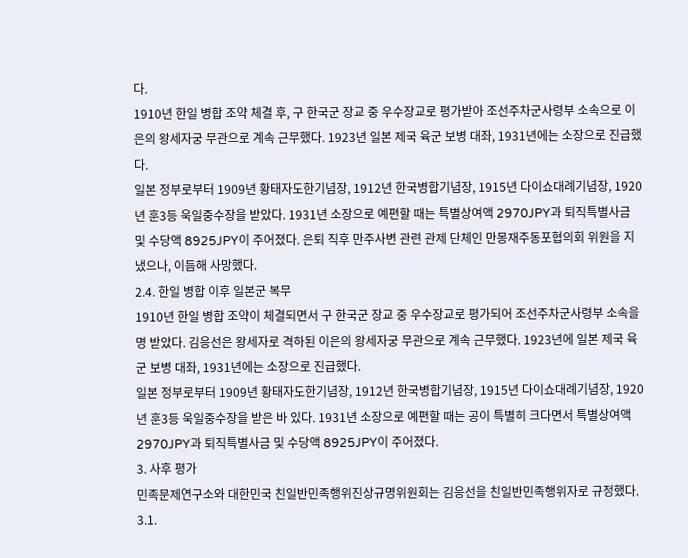다.
1910년 한일 병합 조약 체결 후, 구 한국군 장교 중 우수장교로 평가받아 조선주차군사령부 소속으로 이은의 왕세자궁 무관으로 계속 근무했다. 1923년 일본 제국 육군 보병 대좌, 1931년에는 소장으로 진급했다.
일본 정부로부터 1909년 황태자도한기념장, 1912년 한국병합기념장, 1915년 다이쇼대례기념장, 1920년 훈3등 욱일중수장을 받았다. 1931년 소장으로 예편할 때는 특별상여액 2970JPY과 퇴직특별사금 및 수당액 8925JPY이 주어졌다. 은퇴 직후 만주사변 관련 관제 단체인 만몽재주동포협의회 위원을 지냈으나, 이듬해 사망했다.
2.4. 한일 병합 이후 일본군 복무
1910년 한일 병합 조약이 체결되면서 구 한국군 장교 중 우수장교로 평가되어 조선주차군사령부 소속을 명 받았다. 김응선은 왕세자로 격하된 이은의 왕세자궁 무관으로 계속 근무했다. 1923년에 일본 제국 육군 보병 대좌, 1931년에는 소장으로 진급했다.
일본 정부로부터 1909년 황태자도한기념장, 1912년 한국병합기념장, 1915년 다이쇼대례기념장, 1920년 훈3등 욱일중수장을 받은 바 있다. 1931년 소장으로 예편할 때는 공이 특별히 크다면서 특별상여액 2970JPY과 퇴직특별사금 및 수당액 8925JPY이 주어졌다.
3. 사후 평가
민족문제연구소와 대한민국 친일반민족행위진상규명위원회는 김응선을 친일반민족행위자로 규정했다.
3.1.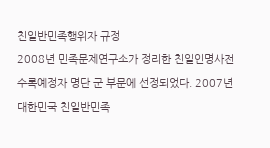친일반민족행위자 규정
2008년 민족문제연구소가 정리한 친일인명사전 수록예정자 명단 군 부문에 선정되었다. 2007년 대한민국 친일반민족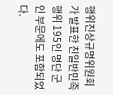행위진상규명위원회가 발표한 친일반민족행위 195인 명단 군인 부문에도 포함되었다.